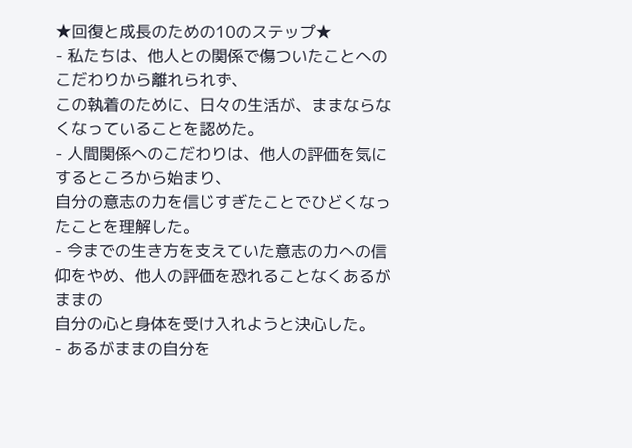★回復と成長のための10のステップ★
- 私たちは、他人との関係で傷ついたことへのこだわりから離れられず、
この執着のために、日々の生活が、ままならなくなっていることを認めた。
- 人間関係へのこだわりは、他人の評価を気にするところから始まり、
自分の意志の力を信じすぎたことでひどくなったことを理解した。
- 今までの生き方を支えていた意志の力への信仰をやめ、他人の評価を恐れることなくあるがままの
自分の心と身体を受け入れようと決心した。
- あるがままの自分を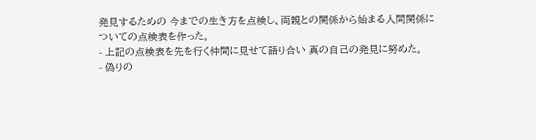発見するための 今までの生き方を点検し、両親との関係から始まる人間関係に
ついての点検表を作った。
- 上記の点検表を先を行く仲間に見せて語り合い 真の自己の発見に努めた。
- 偽りの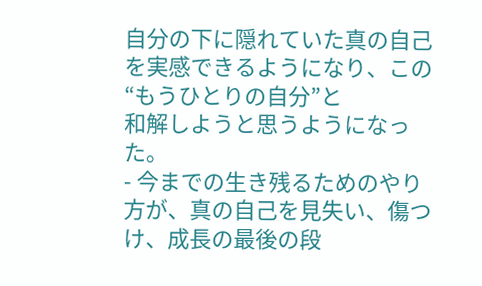自分の下に隠れていた真の自己を実感できるようになり、この“もうひとりの自分”と
和解しようと思うようになった。
- 今までの生き残るためのやり方が、真の自己を見失い、傷つけ、成長の最後の段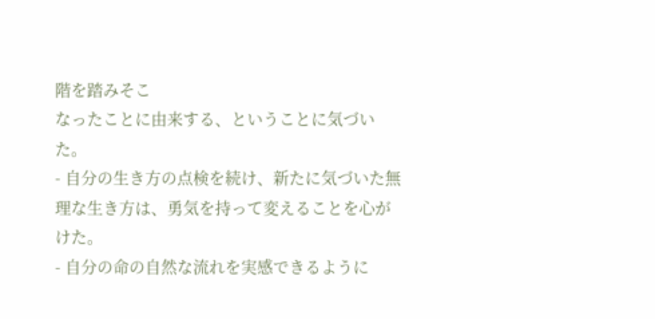階を踏みそこ
なったことに由来する、ということに気づいた。
- 自分の生き方の点検を続け、新たに気づいた無理な生き方は、勇気を持って変えることを心がけた。
- 自分の命の自然な流れを実感できるように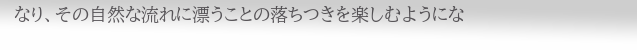なり、その自然な流れに漂うことの落ちつきを楽しむようにな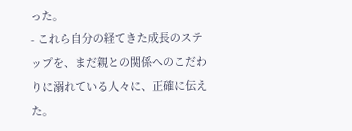った。
- これら自分の経てきた成長のステップを、まだ親との関係へのこだわりに溺れている人々に、正確に伝えた。